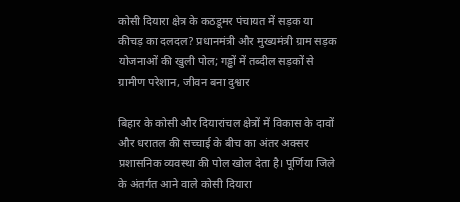कोसी दियारा क्षेत्र के कठडूमर पंचायत में सड़क या कीचड़ का दलदल? प्रधानमंत्री और मुख्यमंत्री ग्राम सड़क योजनाओं की खुली पोल; गड्ढों में तब्दील सड़कों से ग्रामीण परेशान, जीवन बना दुश्वार

बिहार के कोसी और दियारांचल क्षेत्रों में विकास के दावों और धरातल की सच्चाई के बीच का अंतर अक्सर प्रशासनिक व्यवस्था की पोल खोल देता है। पूर्णिया जिले के अंतर्गत आने वाले कोसी दियारा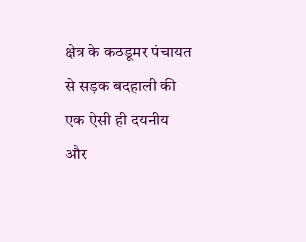क्षेत्र के कठडूमर पंचायत से सड़क बदहाली की एक ऐसी ही दयनीय और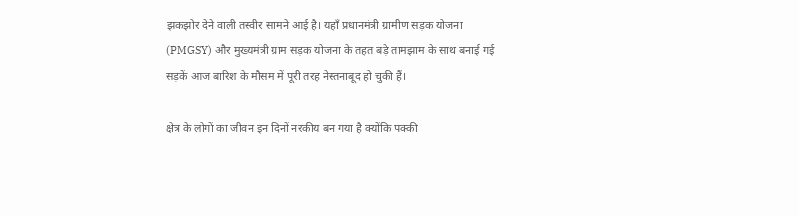झकझोर देने वाली तस्वीर सामने आई है। यहाँ प्रधानमंत्री ग्रामीण सड़क योजना (PMGSY) और मुख्यमंत्री ग्राम सड़क योजना के तहत बड़े तामझाम के साथ बनाई गई सड़कें आज बारिश के मौसम में पूरी तरह नेस्तनाबूद हो चुकी हैं।

क्षेत्र के लोगों का जीवन इन दिनों नरकीय बन गया है क्योंकि पक्की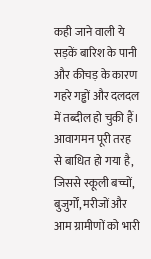कही जाने वाली ये सड़कें बारिश के पानी और कीचड़ के कारण गहरे गड्ढों और दलदल में तब्दील हो चुकी हैं। आवागमन पूरी तरह से बाधित हो गया है, जिससे स्कूली बच्चों, बुजुर्गों, मरीजों और आम ग्रामीणों को भारी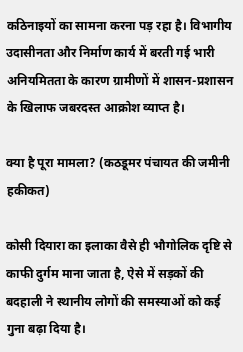कठिनाइयों का सामना करना पड़ रहा है। विभागीय उदासीनता और निर्माण कार्य में बरती गई भारी अनियमितता के कारण ग्रामीणों में शासन-प्रशासन के खिलाफ जबरदस्त आक्रोश व्याप्त है।

क्या है पूरा मामला? (कठडूमर पंचायत की जमीनी हकीकत)

कोसी दियारा का इलाका वैसे ही भौगोलिक दृष्टि से काफी दुर्गम माना जाता है, ऐसे में सड़कों की बदहाली ने स्थानीय लोगों की समस्याओं को कई गुना बढ़ा दिया है।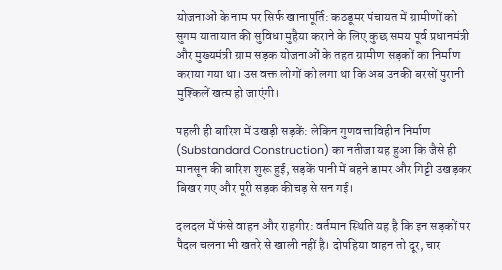योजनाओं के नाम पर सिर्फ खानापूर्ति: कठडूमर पंचायत में ग्रामीणों को सुगम यातायात की सुविधा मुहैया कराने के लिए कुछ समय पूर्व प्रधानमंत्री और मुख्यमंत्री ग्राम सड़क योजनाओं के तहत ग्रामीण सड़कों का निर्माण कराया गया था। उस वक्त लोगों को लगा था कि अब उनकी बरसों पुरानी मुश्किलें खत्म हो जाएंगी।

पहली ही बारिश में उखड़ी सड़कें: लेकिन गुणवत्ताविहीन निर्माण (Substandard Construction) का नतीजा यह हुआ कि जैसे ही मानसून की बारिश शुरू हुई, सड़कें पानी में बहने डामर और गिट्टी उखड़कर बिखर गए और पूरी सड़क कीचड़ से सन गई।

दलदल में फंसे वाहन और राहगीर: वर्तमान स्थिति यह है कि इन सड़कों पर पैदल चलना भी खतरे से खाली नहीं है। दोपहिया वाहन तो दूर, चार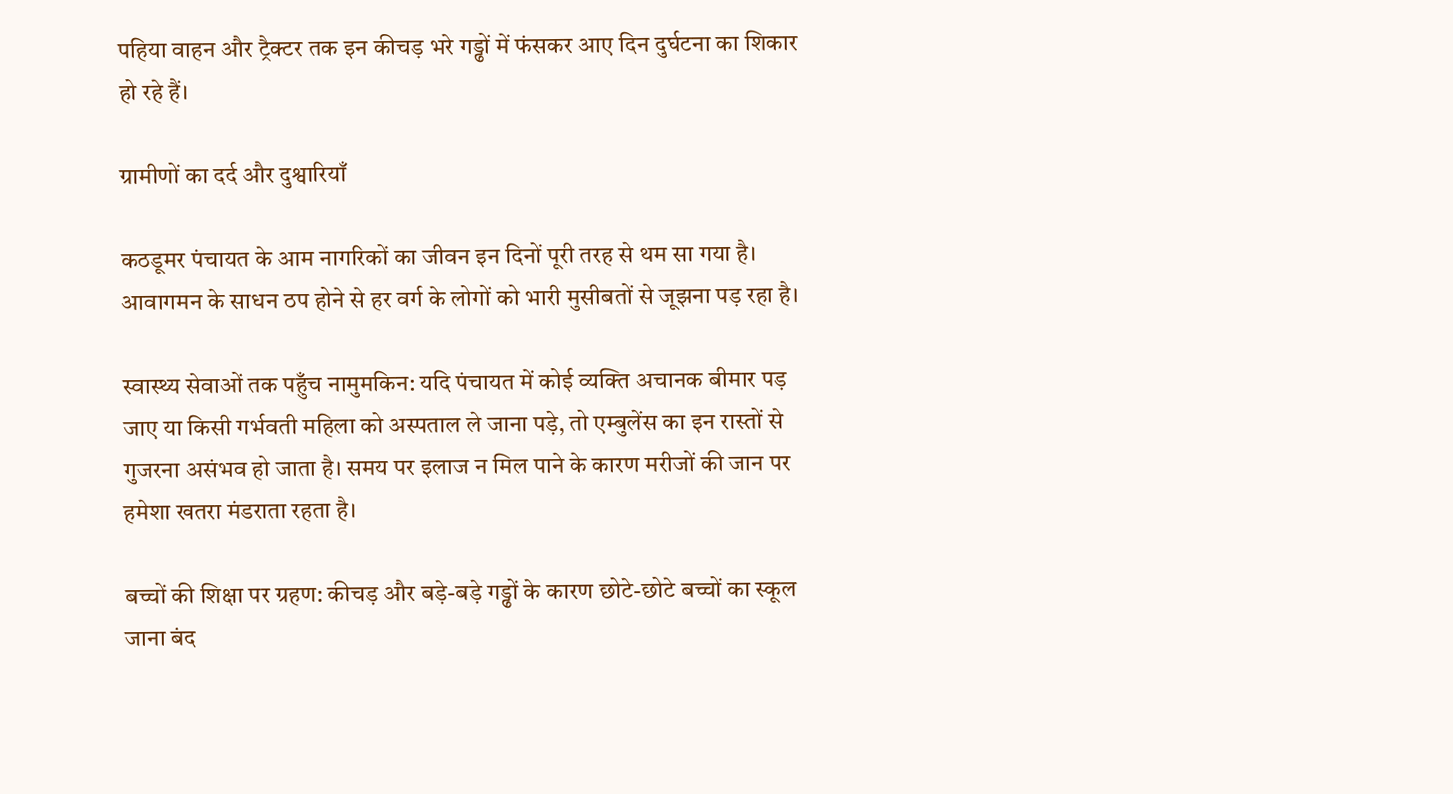पहिया वाहन और ट्रैक्टर तक इन कीचड़ भरे गड्ढों में फंसकर आए दिन दुर्घटना का शिकार हो रहे हैं।

ग्रामीणों का दर्द और दुश्वारियाँ

कठडूमर पंचायत के आम नागरिकों का जीवन इन दिनों पूरी तरह से थम सा गया है। आवागमन के साधन ठप होने से हर वर्ग के लोगों को भारी मुसीबतों से जूझना पड़ रहा है।

स्वास्थ्य सेवाओं तक पहुँच नामुमकिन: यदि पंचायत में कोई व्यक्ति अचानक बीमार पड़ जाए या किसी गर्भवती महिला को अस्पताल ले जाना पड़े, तो एम्बुलेंस का इन रास्तों से गुजरना असंभव हो जाता है। समय पर इलाज न मिल पाने के कारण मरीजों की जान पर हमेशा खतरा मंडराता रहता है।

बच्चों की शिक्षा पर ग्रहण: कीचड़ और बड़े-बड़े गड्ढों के कारण छोटे-छोटे बच्चों का स्कूल जाना बंद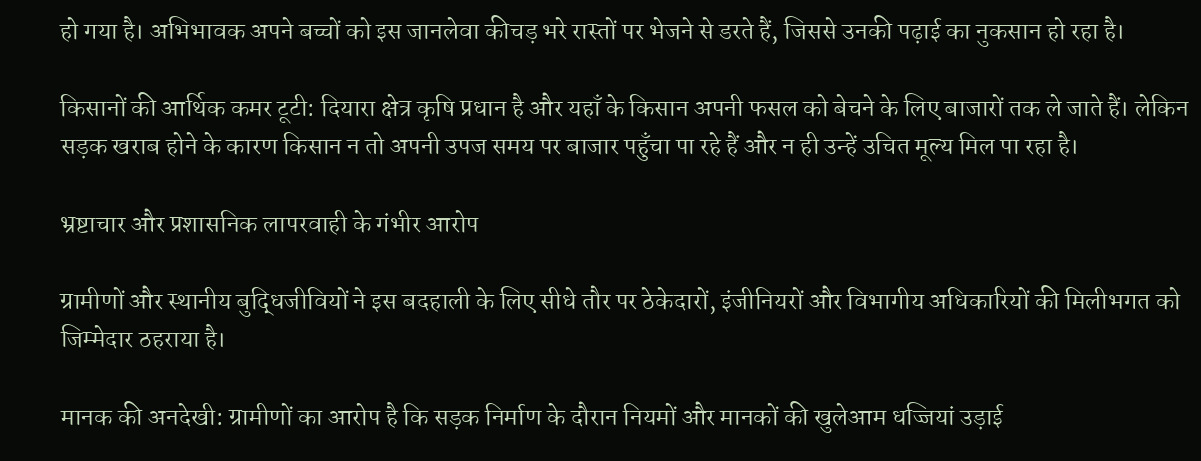हो गया है। अभिभावक अपने बच्चों को इस जानलेवा कीचड़ भरे रास्तों पर भेजने से डरते हैं, जिससे उनकी पढ़ाई का नुकसान हो रहा है।

किसानों की आर्थिक कमर टूटी: दियारा क्षेत्र कृषि प्रधान है और यहाँ के किसान अपनी फसल को बेचने के लिए बाजारों तक ले जाते हैं। लेकिन सड़क खराब होने के कारण किसान न तो अपनी उपज समय पर बाजार पहुँचा पा रहे हैं और न ही उन्हें उचित मूल्य मिल पा रहा है।

भ्रष्टाचार और प्रशासनिक लापरवाही के गंभीर आरोप

ग्रामीणों और स्थानीय बुद्धिजीवियों ने इस बदहाली के लिए सीधे तौर पर ठेकेदारों, इंजीनियरों और विभागीय अधिकारियों की मिलीभगत को जिम्मेदार ठहराया है।

मानक की अनदेखी: ग्रामीणों का आरोप है कि सड़क निर्माण के दौरान नियमों और मानकों की खुलेआम धज्जियां उड़ाई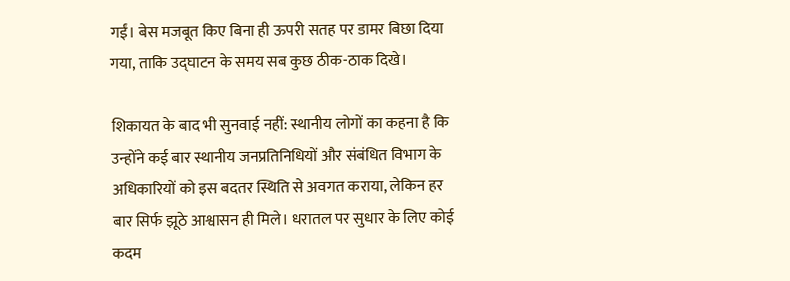गईं। बेस मजबूत किए बिना ही ऊपरी सतह पर डामर बिछा दिया गया, ताकि उद्घाटन के समय सब कुछ ठीक-ठाक दिखे।

शिकायत के बाद भी सुनवाई नहीं: स्थानीय लोगों का कहना है कि उन्होंने कई बार स्थानीय जनप्रतिनिधियों और संबंधित विभाग के अधिकारियों को इस बदतर स्थिति से अवगत कराया, लेकिन हर बार सिर्फ झूठे आश्वासन ही मिले। धरातल पर सुधार के लिए कोई कदम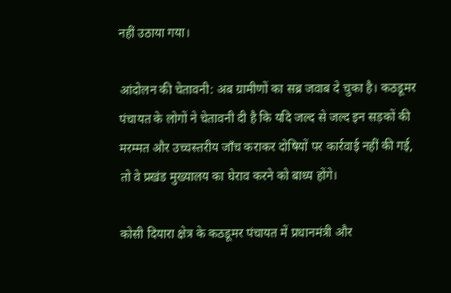नहीं उठाया गया।

आंदोलन की चेतावनी: अब ग्रामीणों का सब्र जवाब दे चुका है। कठडूमर पंचायत के लोगों ने चेतावनी दी है कि यदि जल्द से जल्द इन सड़कों की मरम्मत और उच्चस्तरीय जाँच कराकर दोषियों पर कार्रवाई नहीं की गई, तो वे प्रखंड मुख्यालय का घेराव करने को बाध्य होंगे।

कोसी दियारा क्षेत्र के कठडूमर पंचायत में प्रधानमंत्री और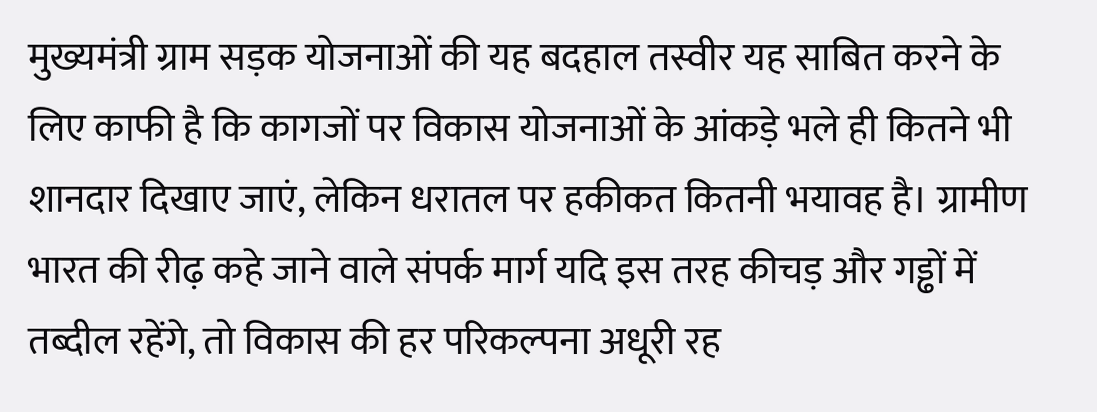मुख्यमंत्री ग्राम सड़क योजनाओं की यह बदहाल तस्वीर यह साबित करने के लिए काफी है कि कागजों पर विकास योजनाओं के आंकड़े भले ही कितने भी शानदार दिखाए जाएं, लेकिन धरातल पर हकीकत कितनी भयावह है। ग्रामीण भारत की रीढ़ कहे जाने वाले संपर्क मार्ग यदि इस तरह कीचड़ और गड्ढों में तब्दील रहेंगे, तो विकास की हर परिकल्पना अधूरी रह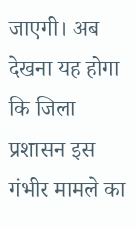जाएगी। अब देखना यह होगा कि जिला प्रशासन इस गंभीर मामले का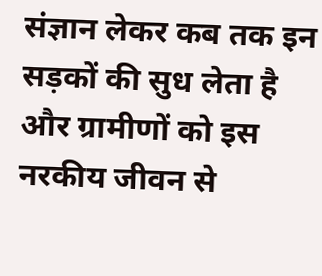संज्ञान लेकर कब तक इन सड़कों की सुध लेता है और ग्रामीणों को इस नरकीय जीवन से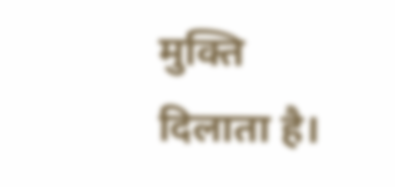मुक्ति दिलाता है।